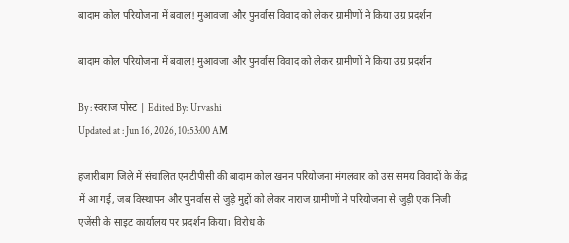बादाम कोल परियोजना में बवाल! मुआवजा और पुनर्वास विवाद को लेकर ग्रामीणों ने किया उग्र प्रदर्शन

बादाम कोल परियोजना में बवाल! मुआवजा और पुनर्वास विवाद को लेकर ग्रामीणों ने किया उग्र प्रदर्शन

By : स्वराज पोस्ट | Edited By: Urvashi
Updated at : Jun 16, 2026, 10:53:00 AM

हजारीबाग जिले में संचालित एनटीपीसी की बादाम कोल खनन परियोजना मंगलवार को उस समय विवादों के केंद्र में आ गई, जब विस्थापन और पुनर्वास से जुड़े मुद्दों को लेकर नाराज ग्रामीणों ने परियोजना से जुड़ी एक निजी एजेंसी के साइट कार्यालय पर प्रदर्शन किया। विरोध के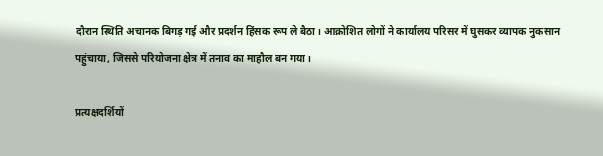दौरान स्थिति अचानक बिगड़ गई और प्रदर्शन हिंसक रूप ले बैठा। आक्रोशित लोगों ने कार्यालय परिसर में घुसकर व्यापक नुकसान पहुंचाया, जिससे परियोजना क्षेत्र में तनाव का माहौल बन गया।

प्रत्यक्षदर्शियों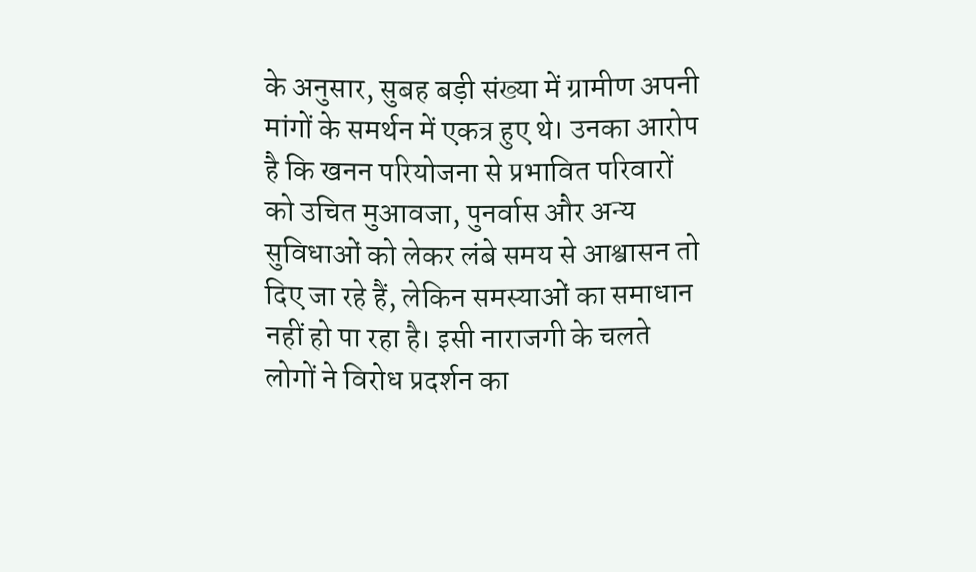के अनुसार, सुबह बड़ी संख्या में ग्रामीण अपनी मांगों के समर्थन में एकत्र हुए थे। उनका आरोप है कि खनन परियोजना से प्रभावित परिवारों को उचित मुआवजा, पुनर्वास और अन्य सुविधाओं को लेकर लंबे समय से आश्वासन तो दिए जा रहे हैं, लेकिन समस्याओं का समाधान नहीं हो पा रहा है। इसी नाराजगी के चलते लोगों ने विरोध प्रदर्शन का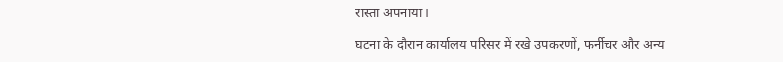रास्ता अपनाया।

घटना के दौरान कार्यालय परिसर में रखे उपकरणों, फर्नीचर और अन्य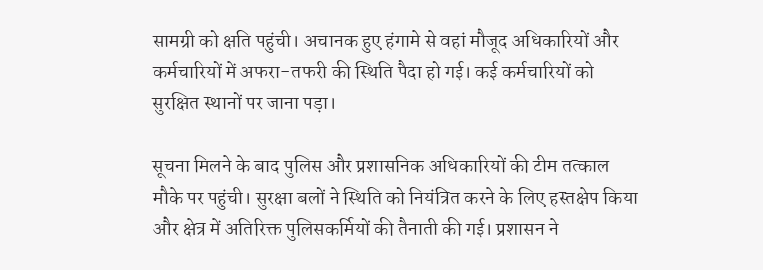सामग्री को क्षति पहुंची। अचानक हुए हंगामे से वहां मौजूद अधिकारियों और कर्मचारियों में अफरा-तफरी की स्थिति पैदा हो गई। कई कर्मचारियों को सुरक्षित स्थानों पर जाना पड़ा।

सूचना मिलने के बाद पुलिस और प्रशासनिक अधिकारियों की टीम तत्काल मौके पर पहुंची। सुरक्षा बलों ने स्थिति को नियंत्रित करने के लिए हस्तक्षेप किया और क्षेत्र में अतिरिक्त पुलिसकर्मियों की तैनाती की गई। प्रशासन ने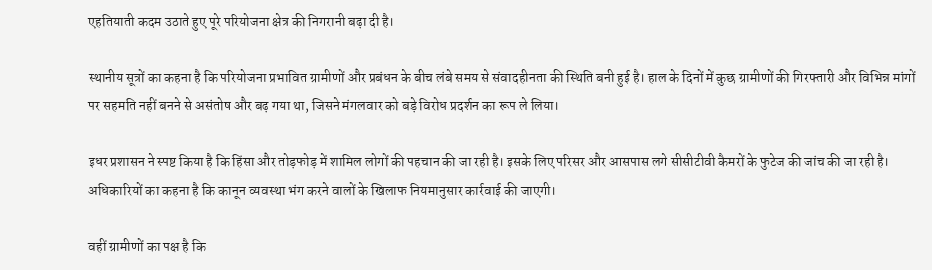एहतियाती कदम उठाते हुए पूरे परियोजना क्षेत्र की निगरानी बढ़ा दी है।

स्थानीय सूत्रों का कहना है कि परियोजना प्रभावित ग्रामीणों और प्रबंधन के बीच लंबे समय से संवादहीनता की स्थिति बनी हुई है। हाल के दिनों में कुछ ग्रामीणों की गिरफ्तारी और विभिन्न मांगों पर सहमति नहीं बनने से असंतोष और बढ़ गया था, जिसने मंगलवार को बड़े विरोध प्रदर्शन का रूप ले लिया।

इधर प्रशासन ने स्पष्ट किया है कि हिंसा और तोड़फोड़ में शामिल लोगों की पहचान की जा रही है। इसके लिए परिसर और आसपास लगे सीसीटीवी कैमरों के फुटेज की जांच की जा रही है। अधिकारियों का कहना है कि कानून व्यवस्था भंग करने वालों के खिलाफ नियमानुसार कार्रवाई की जाएगी।

वहीं ग्रामीणों का पक्ष है कि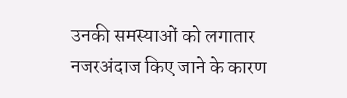उनकी समस्याओं को लगातार नजरअंदाज किए जाने के कारण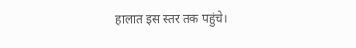हालात इस स्तर तक पहुंचे।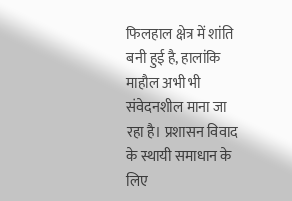फिलहाल क्षेत्र में शांति बनी हुई है, हालांकि माहौल अभी भी संवेदनशील माना जा रहा है। प्रशासन विवाद के स्थायी समाधान के लिए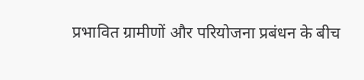प्रभावित ग्रामीणों और परियोजना प्रबंधन के बीच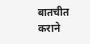बातचीत कराने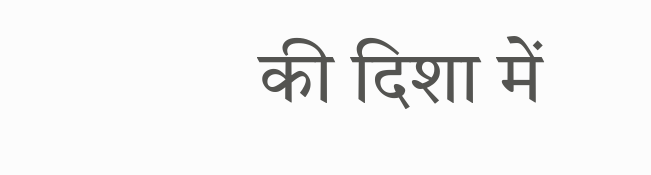की दिशा में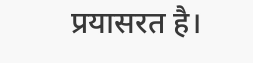प्रयासरत है।